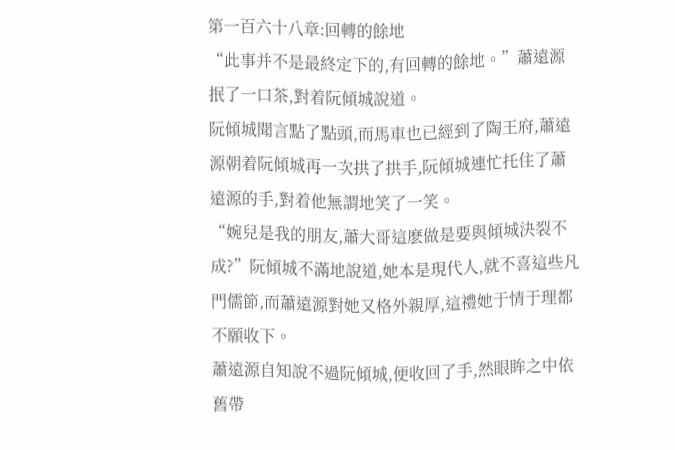第一百六十八章:回轉的餘地
“此事并不是最終定下的,有回轉的餘地。”蕭遠源抿了一口茶,對着阮傾城說道。
阮傾城聞言點了點頭,而馬車也已經到了陶王府,蕭遠源朝着阮傾城再一次拱了拱手,阮傾城連忙托住了蕭遠源的手,對着他無謂地笑了一笑。
“婉兒是我的朋友,蕭大哥這麽做是要與傾城決裂不成?”阮傾城不滿地說道,她本是現代人,就不喜這些凡門儒節,而蕭遠源對她又格外親厚,這禮她于情于理都不願收下。
蕭遠源自知說不過阮傾城,便收回了手,然眼眸之中依舊帶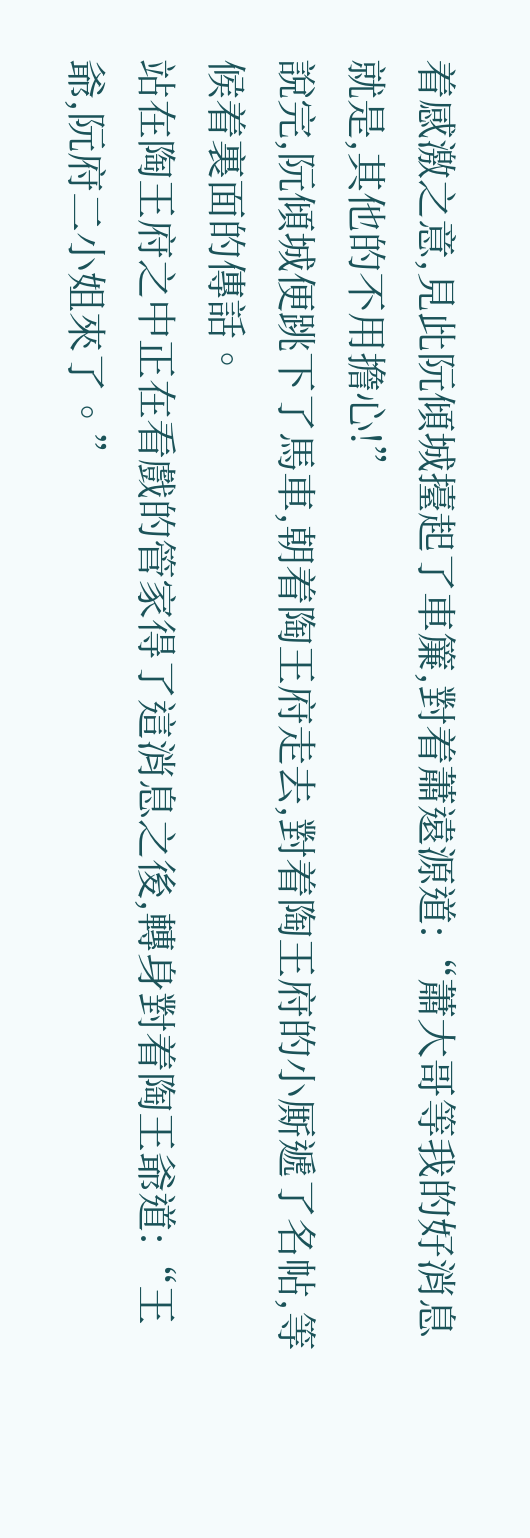着感激之意,見此阮傾城擡起了車簾,對着蕭遠源道:“蕭大哥等我的好消息就是,其他的不用擔心!”
說完,阮傾城便跳下了馬車,朝着陶王府走去,對着陶王府的小厮遞了名帖,等候着裏面的傳話。
站在陶王府之中正在看戲的管家得了這消息之後,轉身對着陶王爺道:“王爺,阮府二小姐來了。”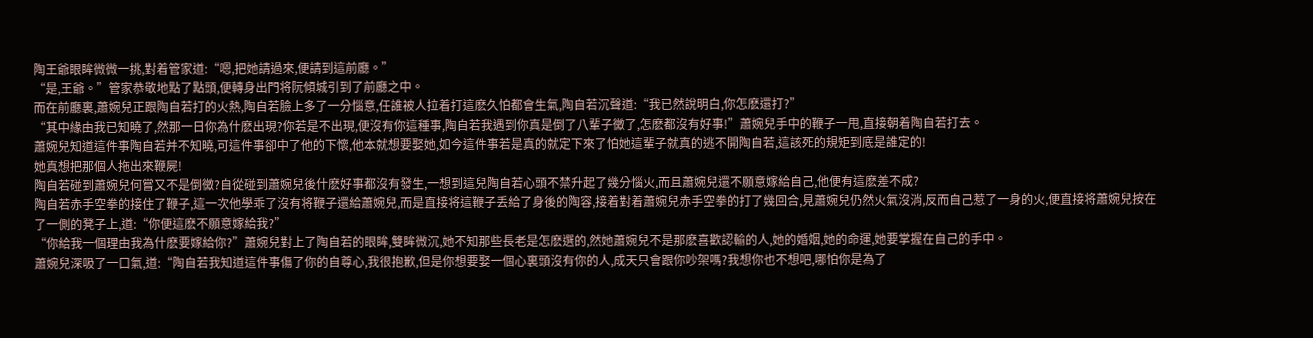陶王爺眼眸微微一挑,對着管家道:“嗯,把她請過來,便請到這前廳。”
“是,王爺。”管家恭敬地點了點頭,便轉身出門将阮傾城引到了前廳之中。
而在前廳裏,蕭婉兒正跟陶自若打的火熱,陶自若臉上多了一分惱意,任誰被人拉着打這麽久怕都會生氣,陶自若沉聲道:“我已然說明白,你怎麽還打?”
“其中緣由我已知曉了,然那一日你為什麽出現?你若是不出現,便沒有你這種事,陶自若我遇到你真是倒了八輩子黴了,怎麽都沒有好事!”蕭婉兒手中的鞭子一甩,直接朝着陶自若打去。
蕭婉兒知道這件事陶自若并不知曉,可這件事卻中了他的下懷,他本就想要娶她,如今這件事若是真的就定下來了怕她這輩子就真的逃不開陶自若,這該死的規矩到底是誰定的!
她真想把那個人拖出來鞭屍!
陶自若碰到蕭婉兒何嘗又不是倒黴?自從碰到蕭婉兒後什麽好事都沒有發生,一想到這兒陶自若心頭不禁升起了幾分惱火,而且蕭婉兒還不願意嫁給自己,他便有這麽差不成?
陶自若赤手空拳的接住了鞭子,這一次他學乖了沒有将鞭子還給蕭婉兒,而是直接将這鞭子丢給了身後的陶容,接着對着蕭婉兒赤手空拳的打了幾回合,見蕭婉兒仍然火氣沒消,反而自己惹了一身的火,便直接将蕭婉兒按在了一側的凳子上,道:“你便這麽不願意嫁給我?”
“你給我一個理由我為什麽要嫁給你?”蕭婉兒對上了陶自若的眼眸,雙眸微沉,她不知那些長老是怎麽選的,然她蕭婉兒不是那麽喜歡認輸的人,她的婚姻,她的命運,她要掌握在自己的手中。
蕭婉兒深吸了一口氣,道:“陶自若我知道這件事傷了你的自尊心,我很抱歉,但是你想要娶一個心裏頭沒有你的人,成天只會跟你吵架嗎?我想你也不想吧,哪怕你是為了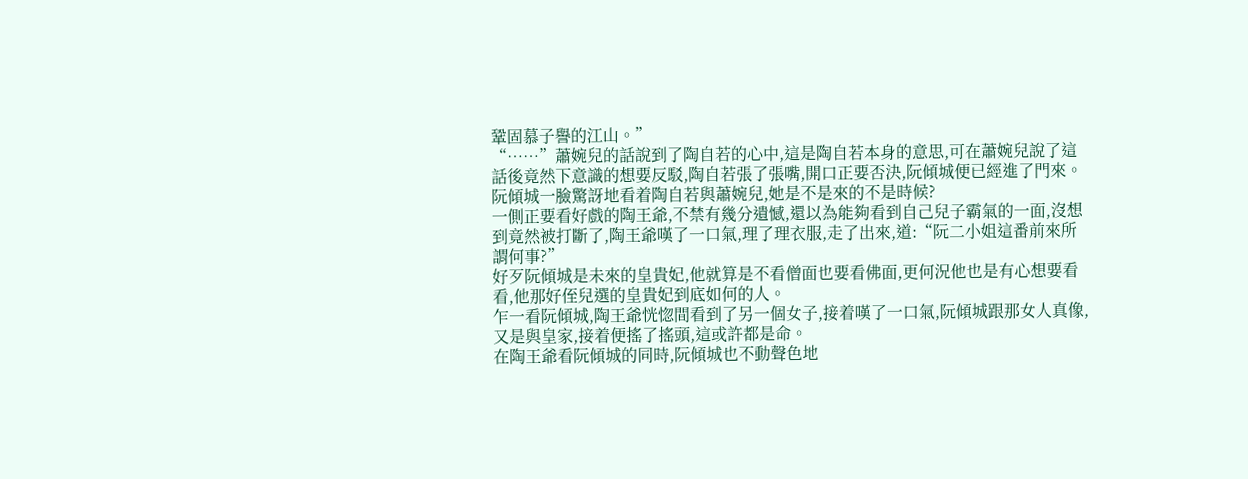鞏固慕子譽的江山。”
“……”蕭婉兒的話說到了陶自若的心中,這是陶自若本身的意思,可在蕭婉兒說了這話後竟然下意識的想要反駁,陶自若張了張嘴,開口正要否決,阮傾城便已經進了門來。
阮傾城一臉驚訝地看着陶自若與蕭婉兒,她是不是來的不是時候?
一側正要看好戲的陶王爺,不禁有幾分遺憾,還以為能夠看到自己兒子霸氣的一面,沒想到竟然被打斷了,陶王爺嘆了一口氣,理了理衣服,走了出來,道:“阮二小姐這番前來所謂何事?”
好歹阮傾城是未來的皇貴妃,他就算是不看僧面也要看佛面,更何況他也是有心想要看看,他那好侄兒選的皇貴妃到底如何的人。
乍一看阮傾城,陶王爺恍惚間看到了另一個女子,接着嘆了一口氣,阮傾城跟那女人真像,又是與皇家,接着便搖了搖頭,這或許都是命。
在陶王爺看阮傾城的同時,阮傾城也不動聲色地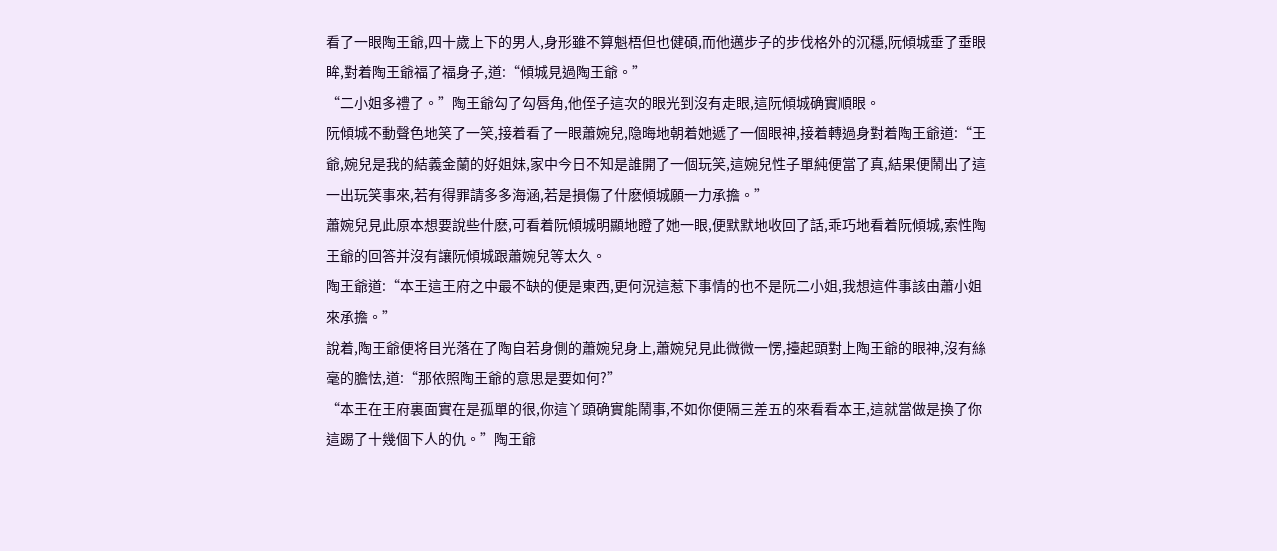看了一眼陶王爺,四十歲上下的男人,身形雖不算魁梧但也健碩,而他邁步子的步伐格外的沉穩,阮傾城垂了垂眼眸,對着陶王爺福了福身子,道:“傾城見過陶王爺。”
“二小姐多禮了。”陶王爺勾了勾唇角,他侄子這次的眼光到沒有走眼,這阮傾城确實順眼。
阮傾城不動聲色地笑了一笑,接着看了一眼蕭婉兒,隐晦地朝着她遞了一個眼神,接着轉過身對着陶王爺道:“王爺,婉兒是我的結義金蘭的好姐妹,家中今日不知是誰開了一個玩笑,這婉兒性子單純便當了真,結果便鬧出了這一出玩笑事來,若有得罪請多多海涵,若是損傷了什麽傾城願一力承擔。”
蕭婉兒見此原本想要說些什麽,可看着阮傾城明顯地瞪了她一眼,便默默地收回了話,乖巧地看着阮傾城,索性陶王爺的回答并沒有讓阮傾城跟蕭婉兒等太久。
陶王爺道:“本王這王府之中最不缺的便是東西,更何況這惹下事情的也不是阮二小姐,我想這件事該由蕭小姐來承擔。”
說着,陶王爺便将目光落在了陶自若身側的蕭婉兒身上,蕭婉兒見此微微一愣,擡起頭對上陶王爺的眼神,沒有絲毫的膽怯,道:“那依照陶王爺的意思是要如何?”
“本王在王府裏面實在是孤單的很,你這丫頭确實能鬧事,不如你便隔三差五的來看看本王,這就當做是換了你這踢了十幾個下人的仇。”陶王爺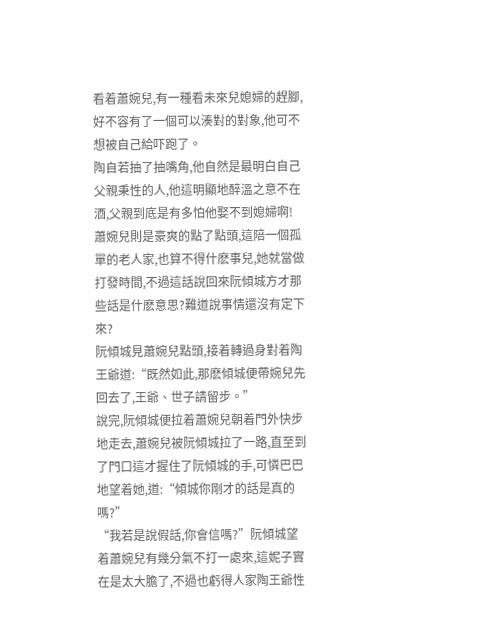看着蕭婉兒,有一種看未來兒媳婦的趕腳,好不容有了一個可以湊對的對象,他可不想被自己給吓跑了。
陶自若抽了抽嘴角,他自然是最明白自己父親秉性的人,他這明顯地醉溫之意不在酒,父親到底是有多怕他娶不到媳婦啊!
蕭婉兒則是豪爽的點了點頭,這陪一個孤單的老人家,也算不得什麽事兒,她就當做打發時間,不過這話說回來阮傾城方才那些話是什麽意思?難道說事情還沒有定下來?
阮傾城見蕭婉兒點頭,接着轉過身對着陶王爺道:“既然如此,那麽傾城便帶婉兒先回去了,王爺、世子請留步。”
說完,阮傾城便拉着蕭婉兒朝着門外快步地走去,蕭婉兒被阮傾城拉了一路,直至到了門口這才握住了阮傾城的手,可憐巴巴地望着她,道:“傾城你剛才的話是真的嗎?”
“我若是說假話,你會信嗎?”阮傾城望着蕭婉兒有幾分氣不打一處來,這妮子實在是太大膽了,不過也虧得人家陶王爺性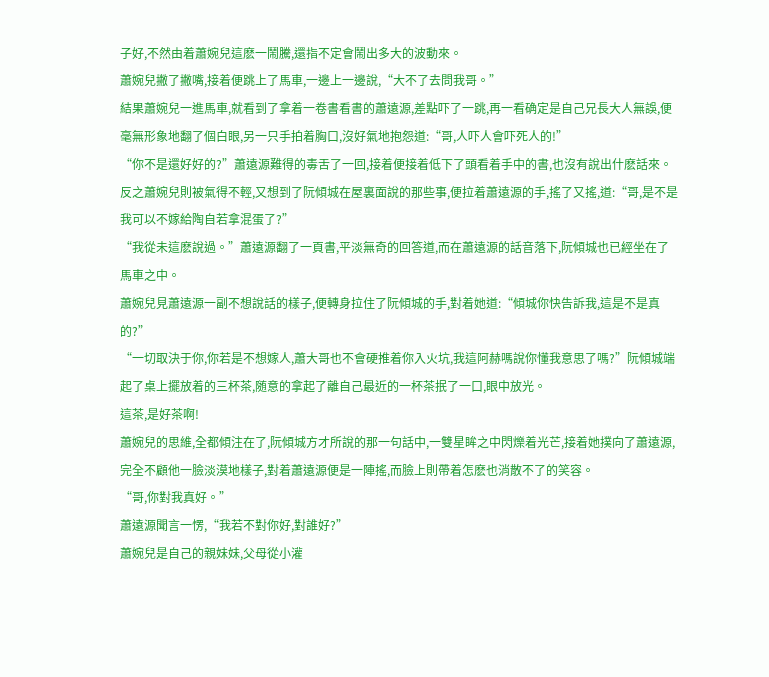子好,不然由着蕭婉兒這麽一鬧騰,還指不定會鬧出多大的波動來。
蕭婉兒撇了撇嘴,接着便跳上了馬車,一邊上一邊說,“大不了去問我哥。”
結果蕭婉兒一進馬車,就看到了拿着一卷書看書的蕭遠源,差點吓了一跳,再一看确定是自己兄長大人無誤,便毫無形象地翻了個白眼,另一只手拍着胸口,沒好氣地抱怨道:“哥,人吓人會吓死人的!”
“你不是還好好的?”蕭遠源難得的毒舌了一回,接着便接着低下了頭看着手中的書,也沒有說出什麽話來。
反之蕭婉兒則被氣得不輕,又想到了阮傾城在屋裏面說的那些事,便拉着蕭遠源的手,搖了又搖,道:“哥,是不是我可以不嫁給陶自若拿混蛋了?”
“我從未這麽說過。”蕭遠源翻了一頁書,平淡無奇的回答道,而在蕭遠源的話音落下,阮傾城也已經坐在了馬車之中。
蕭婉兒見蕭遠源一副不想說話的樣子,便轉身拉住了阮傾城的手,對着她道:“傾城你快告訴我,這是不是真的?”
“一切取決于你,你若是不想嫁人,蕭大哥也不會硬推着你入火坑,我這阿赫嗎說你懂我意思了嗎?”阮傾城端起了桌上擺放着的三杯茶,随意的拿起了離自己最近的一杯茶抿了一口,眼中放光。
這茶,是好茶啊!
蕭婉兒的思維,全都傾注在了,阮傾城方才所說的那一句話中,一雙星眸之中閃爍着光芒,接着她撲向了蕭遠源,完全不顧他一臉淡漠地樣子,對着蕭遠源便是一陣搖,而臉上則帶着怎麽也消散不了的笑容。
“哥,你對我真好。”
蕭遠源聞言一愣,“我若不對你好,對誰好?”
蕭婉兒是自己的親妹妹,父母從小灌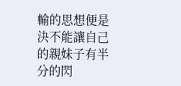輸的思想便是決不能讓自己的親妹子有半分的閃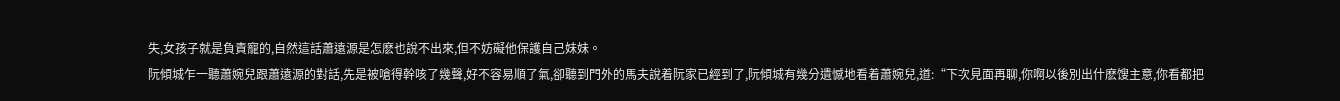失,女孩子就是負責寵的,自然這話蕭遠源是怎麽也說不出來,但不妨礙他保護自己妹妹。
阮傾城乍一聽蕭婉兒跟蕭遠源的對話,先是被嗆得幹咳了幾聲,好不容易順了氣,卻聽到門外的馬夫說着阮家已經到了,阮傾城有幾分遺憾地看着蕭婉兒,道:“下次見面再聊,你啊以後別出什麽馊主意,你看都把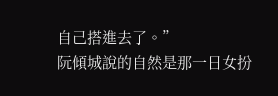自己搭進去了。”
阮傾城說的自然是那一日女扮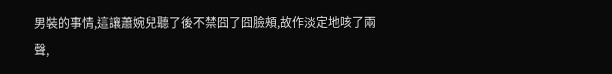男裝的事情,這讓蕭婉兒聽了後不禁囧了囧臉頰,故作淡定地咳了兩聲,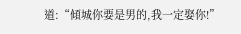道:“傾城你要是男的,我一定娶你!”